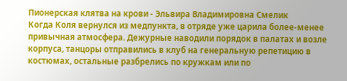Пионерская клятва на крови - Эльвира Владимировна Смелик
Когда Коля вернулся из медпункта, в отряде уже царила более-менее привычная атмосфера. Дежурные наводили порядок в палатах и возле корпуса, танцоры отправились в клуб на генеральную репетицию в костюмах, остальные разбрелись по кружкам или по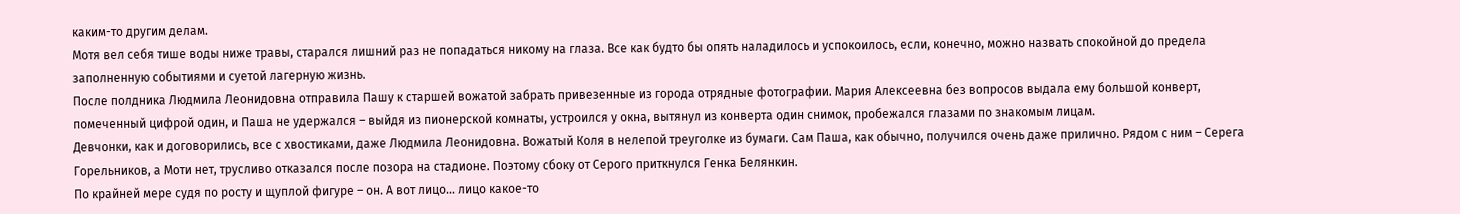каким-то другим делам.
Мотя вел себя тише воды ниже травы, старался лишний раз не попадаться никому на глаза. Все как будто бы опять наладилось и успокоилось, если, конечно, можно назвать спокойной до предела заполненную событиями и суетой лагерную жизнь.
После полдника Людмила Леонидовна отправила Пашу к старшей вожатой забрать привезенные из города отрядные фотографии. Мария Алексеевна без вопросов выдала ему большой конверт, помеченный цифрой один, и Паша не удержался – выйдя из пионерской комнаты, устроился у окна, вытянул из конверта один снимок, пробежался глазами по знакомым лицам.
Девчонки, как и договорились, все с хвостиками, даже Людмила Леонидовна. Вожатый Коля в нелепой треуголке из бумаги. Сам Паша, как обычно, получился очень даже прилично. Рядом с ним – Серега Горельников, а Моти нет, трусливо отказался после позора на стадионе. Поэтому сбоку от Серого приткнулся Генка Белянкин.
По крайней мере судя по росту и щуплой фигуре – он. А вот лицо… лицо какое-то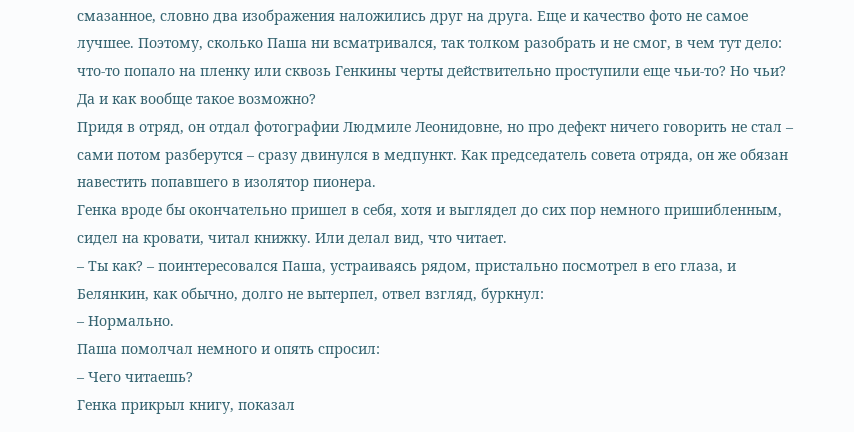смазанное, словно два изображения наложились друг на друга. Еще и качество фото не самое лучшее. Поэтому, сколько Паша ни всматривался, так толком разобрать и не смог, в чем тут дело: что-то попало на пленку или сквозь Генкины черты действительно проступили еще чьи-то? Но чьи? Да и как вообще такое возможно?
Придя в отряд, он отдал фотографии Людмиле Леонидовне, но про дефект ничего говорить не стал – сами потом разберутся – сразу двинулся в медпункт. Как председатель совета отряда, он же обязан навестить попавшего в изолятор пионера.
Генка вроде бы окончательно пришел в себя, хотя и выглядел до сих пор немного пришибленным, сидел на кровати, читал книжку. Или делал вид, что читает.
– Ты как? – поинтересовался Паша, устраиваясь рядом, пристально посмотрел в его глаза, и Белянкин, как обычно, долго не вытерпел, отвел взгляд, буркнул:
– Нормально.
Паша помолчал немного и опять спросил:
– Чего читаешь?
Генка прикрыл книгу, показал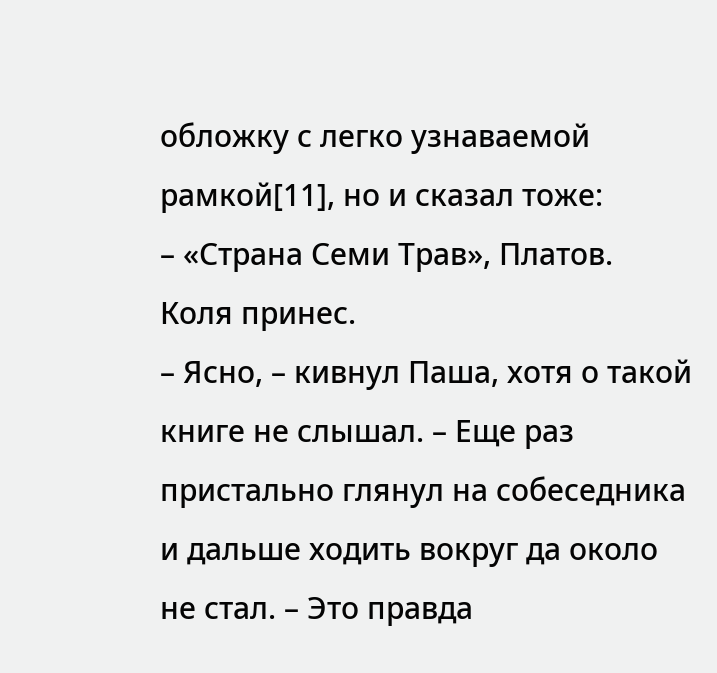обложку с легко узнаваемой рамкой[11], но и сказал тоже:
– «Страна Семи Трав», Платов. Коля принес.
– Ясно, – кивнул Паша, хотя о такой книге не слышал. – Еще раз пристально глянул на собеседника и дальше ходить вокруг да около не стал. – Это правда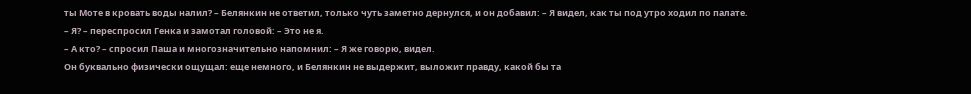ты Моте в кровать воды налил? – Белянкин не ответил, только чуть заметно дернулся, и он добавил: – Я видел, как ты под утро ходил по палате.
– Я? – переспросил Генка и замотал головой: – Это не я.
– А кто? – спросил Паша и многозначительно напомнил: – Я же говорю, видел.
Он буквально физически ощущал: еще немного, и Белянкин не выдержит, выложит правду, какой бы та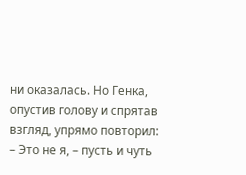ни оказалась. Но Генка, опустив голову и спрятав взгляд, упрямо повторил:
– Это не я, – пусть и чуть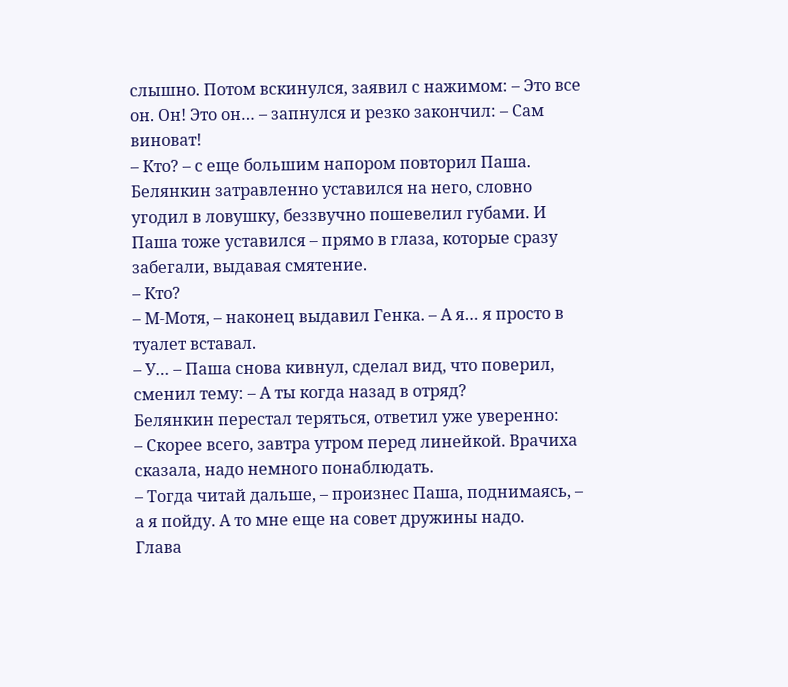слышно. Потом вскинулся, заявил с нажимом: – Это все он. Он! Это он… – запнулся и резко закончил: – Сам виноват!
– Кто? – с еще большим напором повторил Паша.
Белянкин затравленно уставился на него, словно угодил в ловушку, беззвучно пошевелил губами. И Паша тоже уставился – прямо в глаза, которые сразу забегали, выдавая смятение.
– Кто?
– М-Мотя, – наконец выдавил Генка. – А я… я просто в туалет вставал.
– У… – Паша снова кивнул, сделал вид, что поверил, сменил тему: – А ты когда назад в отряд?
Белянкин перестал теряться, ответил уже уверенно:
– Скорее всего, завтра утром перед линейкой. Врачиха сказала, надо немного понаблюдать.
– Тогда читай дальше, – произнес Паша, поднимаясь, – а я пойду. А то мне еще на совет дружины надо.
Глава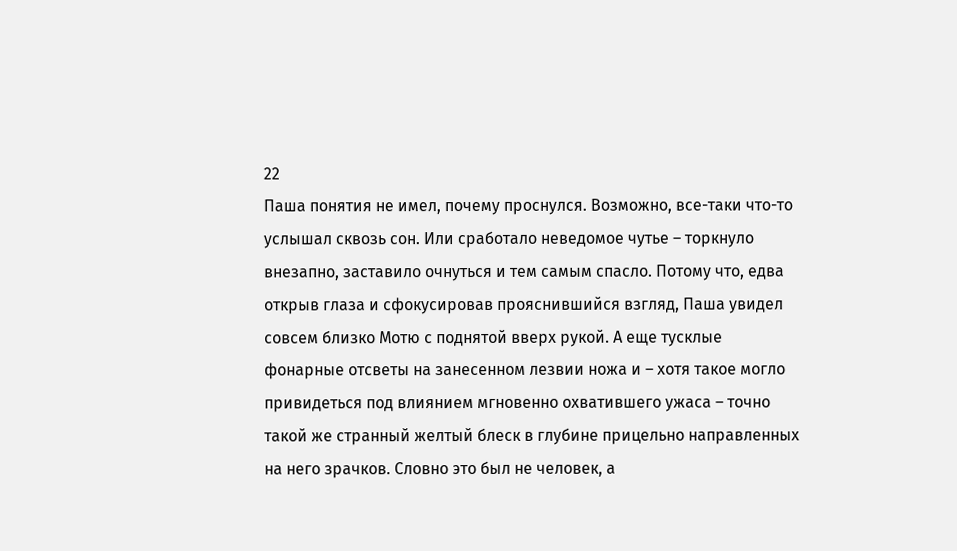22
Паша понятия не имел, почему проснулся. Возможно, все-таки что-то услышал сквозь сон. Или сработало неведомое чутье – торкнуло внезапно, заставило очнуться и тем самым спасло. Потому что, едва открыв глаза и сфокусировав прояснившийся взгляд, Паша увидел совсем близко Мотю с поднятой вверх рукой. А еще тусклые фонарные отсветы на занесенном лезвии ножа и – хотя такое могло привидеться под влиянием мгновенно охватившего ужаса – точно такой же странный желтый блеск в глубине прицельно направленных на него зрачков. Словно это был не человек, а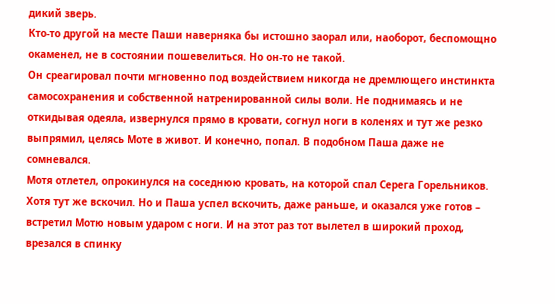дикий зверь.
Кто-то другой на месте Паши наверняка бы истошно заорал или, наоборот, беспомощно окаменел, не в состоянии пошевелиться. Но он-то не такой.
Он среагировал почти мгновенно под воздействием никогда не дремлющего инстинкта самосохранения и собственной натренированной силы воли. Не поднимаясь и не откидывая одеяла, извернулся прямо в кровати, согнул ноги в коленях и тут же резко выпрямил, целясь Моте в живот. И конечно, попал. В подобном Паша даже не сомневался.
Мотя отлетел, опрокинулся на соседнюю кровать, на которой спал Серега Горельников. Хотя тут же вскочил. Но и Паша успел вскочить, даже раньше, и оказался уже готов – встретил Мотю новым ударом с ноги. И на этот раз тот вылетел в широкий проход, врезался в спинку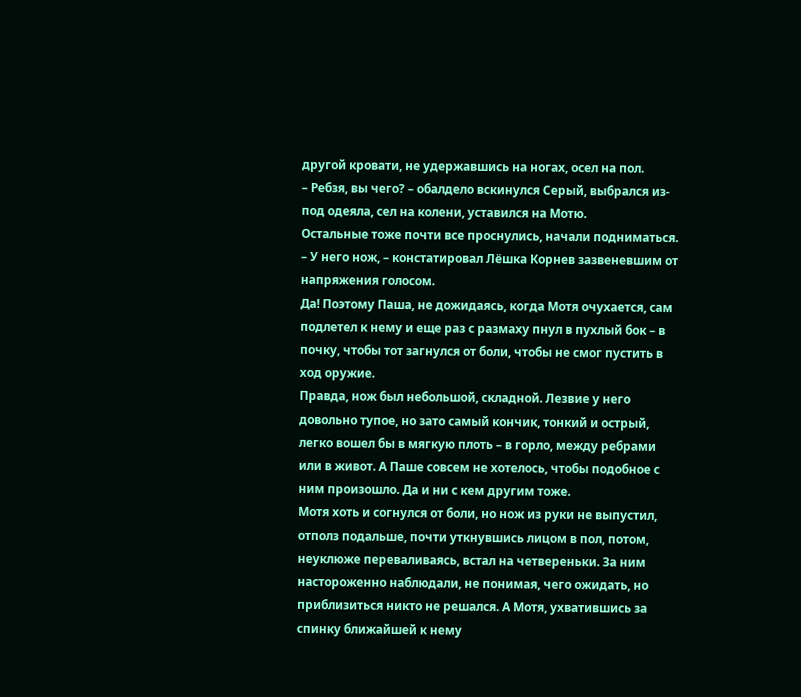другой кровати, не удержавшись на ногах, осел на пол.
– Ребзя, вы чего? – обалдело вскинулся Серый, выбрался из-под одеяла, сел на колени, уставился на Мотю.
Остальные тоже почти все проснулись, начали подниматься.
– У него нож, – констатировал Лёшка Корнев зазвеневшим от напряжения голосом.
Да! Поэтому Паша, не дожидаясь, когда Мотя очухается, сам подлетел к нему и еще раз с размаху пнул в пухлый бок – в почку, чтобы тот загнулся от боли, чтобы не смог пустить в ход оружие.
Правда, нож был небольшой, складной. Лезвие у него довольно тупое, но зато самый кончик, тонкий и острый, легко вошел бы в мягкую плоть – в горло, между ребрами или в живот. А Паше совсем не хотелось, чтобы подобное с ним произошло. Да и ни с кем другим тоже.
Мотя хоть и согнулся от боли, но нож из руки не выпустил, отполз подальше, почти уткнувшись лицом в пол, потом, неуклюже переваливаясь, встал на четвереньки. За ним настороженно наблюдали, не понимая, чего ожидать, но приблизиться никто не решался. А Мотя, ухватившись за спинку ближайшей к нему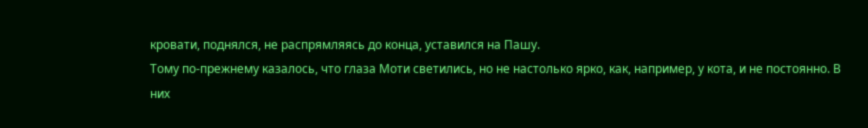кровати, поднялся, не распрямляясь до конца, уставился на Пашу.
Тому по-прежнему казалось, что глаза Моти светились, но не настолько ярко, как, например, у кота, и не постоянно. В них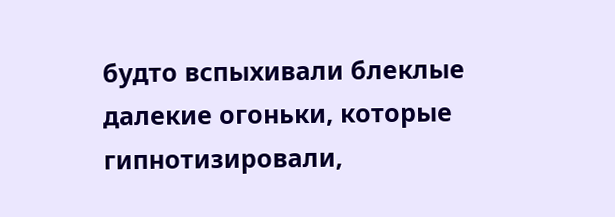будто вспыхивали блеклые далекие огоньки, которые гипнотизировали,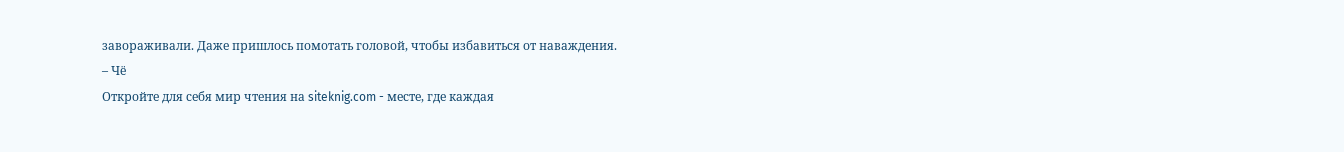завораживали. Даже пришлось помотать головой, чтобы избавиться от наваждения.
– Чё
Откройте для себя мир чтения на siteknig.com - месте, где каждая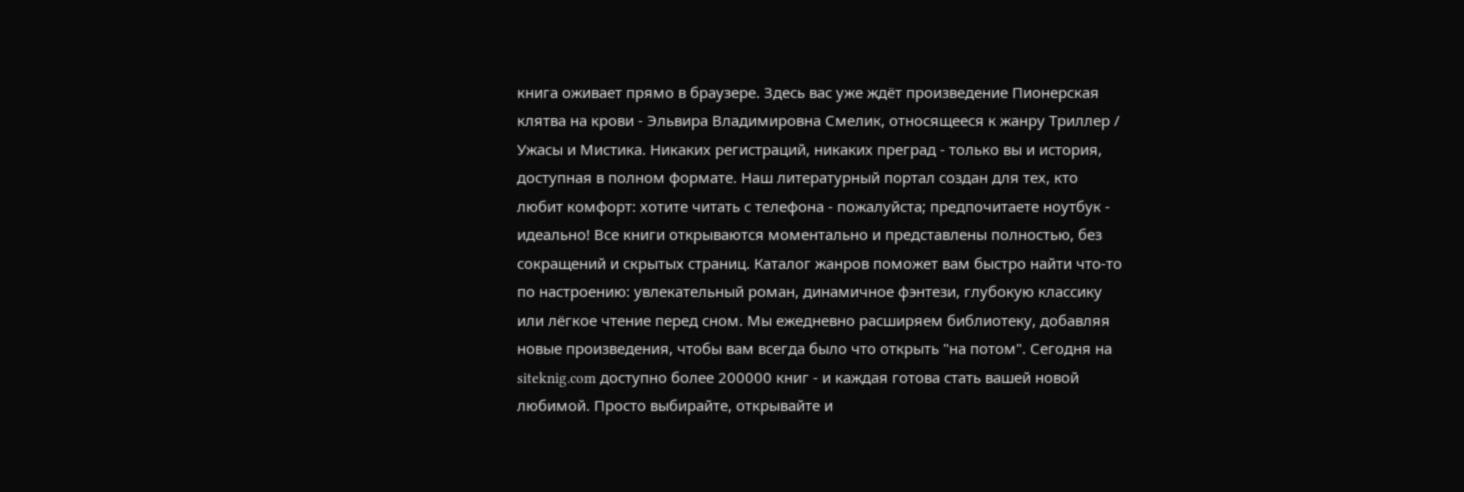книга оживает прямо в браузере. Здесь вас уже ждёт произведение Пионерская клятва на крови - Эльвира Владимировна Смелик, относящееся к жанру Триллер / Ужасы и Мистика. Никаких регистраций, никаких преград - только вы и история, доступная в полном формате. Наш литературный портал создан для тех, кто любит комфорт: хотите читать с телефона - пожалуйста; предпочитаете ноутбук - идеально! Все книги открываются моментально и представлены полностью, без сокращений и скрытых страниц. Каталог жанров поможет вам быстро найти что-то по настроению: увлекательный роман, динамичное фэнтези, глубокую классику или лёгкое чтение перед сном. Мы ежедневно расширяем библиотеку, добавляя новые произведения, чтобы вам всегда было что открыть "на потом". Сегодня на siteknig.com доступно более 200000 книг - и каждая готова стать вашей новой любимой. Просто выбирайте, открывайте и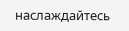наслаждайтесь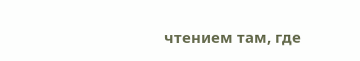чтением там, где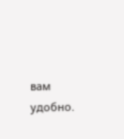вам удобно.